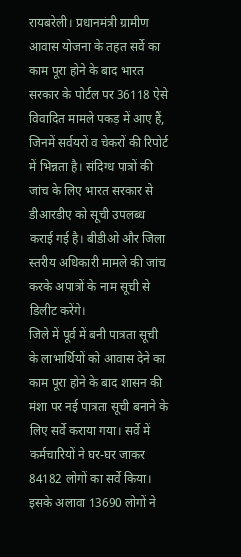रायबरेली। प्रधानमंत्री ग्रामीण आवास योजना के तहत सर्वे का काम पूरा होने के बाद भारत सरकार के पोर्टल पर 36118 ऐसे विवादित मामले पकड़ में आए हैं, जिनमें सर्वयरों व चेकरों की रिपोर्ट में भिन्नता है। संदिग्ध पात्रों की जांच के लिए भारत सरकार से डीआरडीए को सूची उपलब्ध कराई गई है। बीडीओ और जिला स्तरीय अधिकारी मामले की जांच करके अपात्रों के नाम सूची से डिलीट करेंगे।
जिले में पूर्व में बनी पात्रता सूची के लाभार्थियों को आवास देने का काम पूरा होने के बाद शासन की मंशा पर नई पात्रता सूची बनाने के लिए सर्वे कराया गया। सर्वे में कर्मचारियों ने घर-घर जाकर 84182 लोगों का सर्वे किया। इसके अलावा 13690 लोगों ने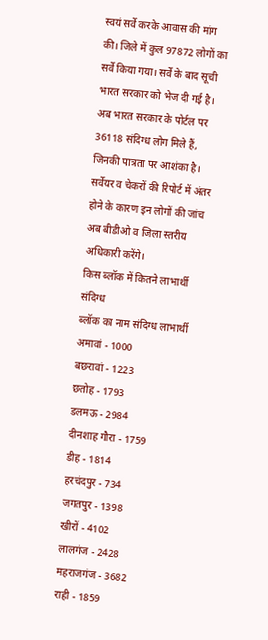स्वयं सर्वे करके आवास की मांग की। जिले में कुल 97872 लोगों का सर्वे किया गया। सर्वे के बाद सूची भारत सरकार को भेज दी गई है। अब भारत सरकार के पोर्टल पर 36118 संदिग्ध लोग मिले हैं, जिनकी पात्रता पर आशंका है। सर्वेयर व चेकरों की रिपोर्ट में अंतर होने के कारण इन लोगों की जांच अब बीडीओ व जिला स्तरीय अधिकारी करेंगे।
किस ब्लॉक में कितने लाभार्थी संदिग्ध
ब्लॉक का नाम संदिग्ध लाभार्थी
अमावां - 1000
बछरावां - 1223
छतोह - 1793
डलमऊ - 2984
दीनशाह गौरा - 1759
डीह - 1814
हरचंदपुर - 734
जगतपुर - 1398
खीरों - 4102
लालगंज - 2428
महराजगंज - 3682
राही - 1859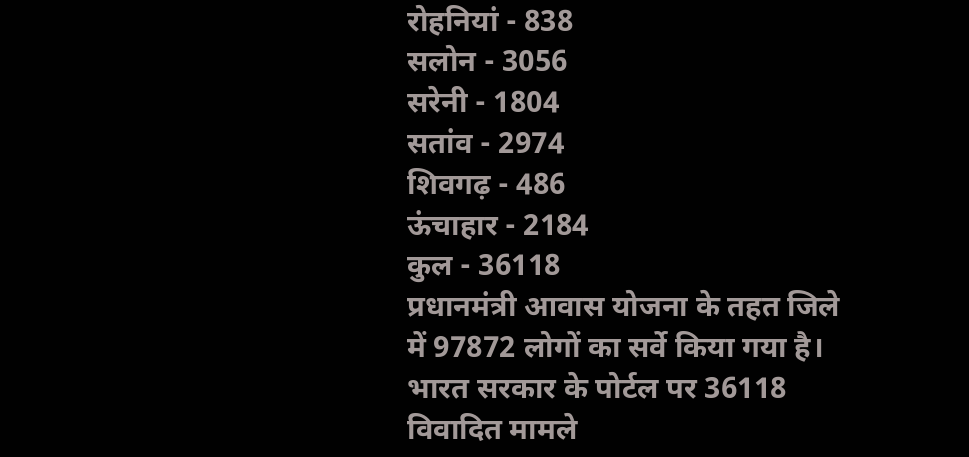रोहनियां - 838
सलोन - 3056
सरेनी - 1804
सतांव - 2974
शिवगढ़ - 486
ऊंचाहार - 2184
कुल - 36118
प्रधानमंत्री आवास योजना के तहत जिले में 97872 लोगों का सर्वे किया गया है। भारत सरकार के पोर्टल पर 36118 विवादित मामले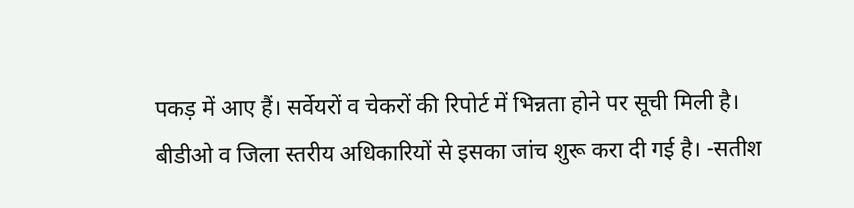पकड़ में आए हैं। सर्वेयरों व चेकरों की रिपोर्ट में भिन्नता होने पर सूची मिली है। बीडीओ व जिला स्तरीय अधिकारियों से इसका जांच शुरू करा दी गई है। -सतीश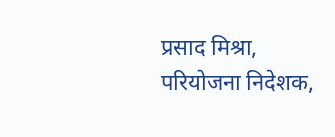प्रसाद मिश्रा, परियोजना निदेशक,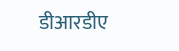डीआरडीए